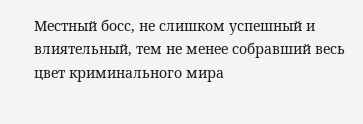Местный босс, не слишком успешный и влиятельный, тем не менее собравший весь цвет криминального мира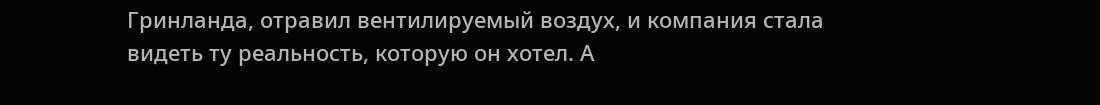Гринланда, отравил вентилируемый воздух, и компания стала видеть ту реальность, которую он хотел. А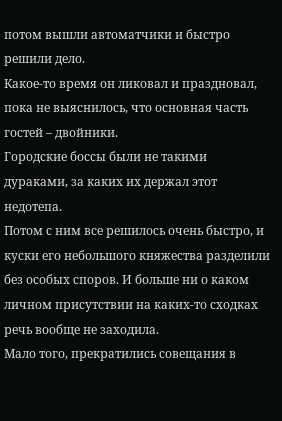потом вышли автоматчики и быстро решили дело.
Какое-то время он ликовал и праздновал, пока не выяснилось, что основная часть гостей – двойники.
Городские боссы были не такими дураками, за каких их держал этот недотепа.
Потом с ним все решилось очень быстро, и куски его небольшого княжества разделили без особых споров. И больше ни о каком личном присутствии на каких-то сходках речь вообще не заходила.
Мало того, прекратились совещания в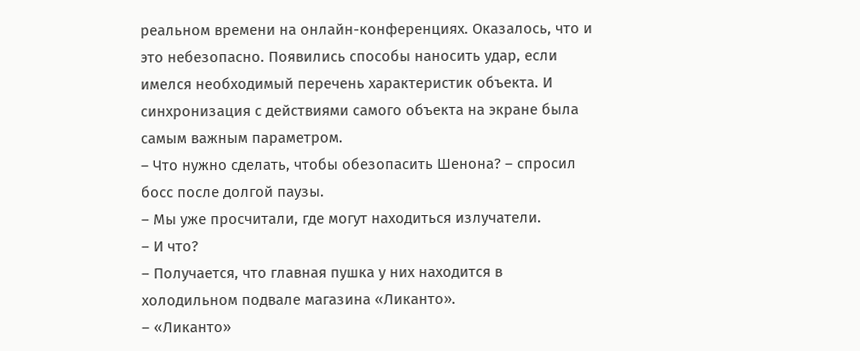реальном времени на онлайн-конференциях. Оказалось, что и это небезопасно. Появились способы наносить удар, если имелся необходимый перечень характеристик объекта. И синхронизация с действиями самого объекта на экране была самым важным параметром.
– Что нужно сделать, чтобы обезопасить Шенона? – спросил босс после долгой паузы.
– Мы уже просчитали, где могут находиться излучатели.
– И что?
– Получается, что главная пушка у них находится в холодильном подвале магазина «Ликанто».
– «Ликанто»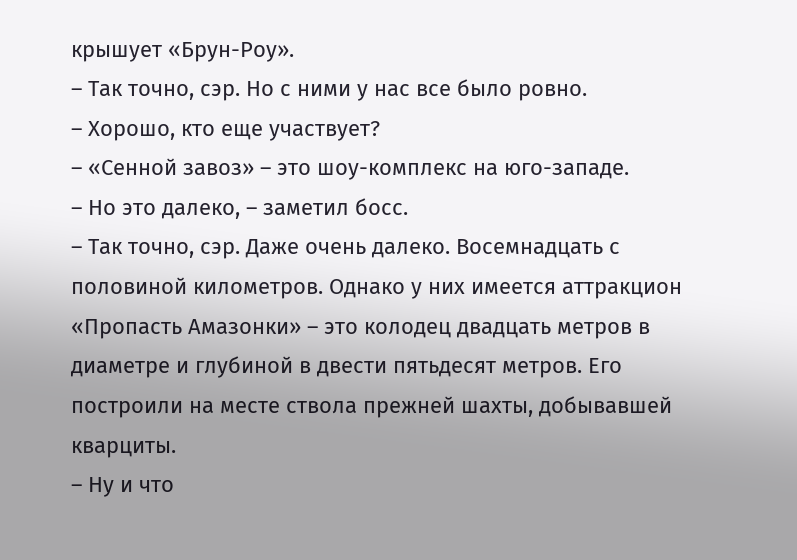крышует «Брун-Роу».
– Так точно, сэр. Но с ними у нас все было ровно.
– Хорошо, кто еще участвует?
– «Сенной завоз» – это шоу-комплекс на юго-западе.
– Но это далеко, – заметил босс.
– Так точно, сэр. Даже очень далеко. Восемнадцать с половиной километров. Однако у них имеется аттракцион «Пропасть Амазонки» – это колодец двадцать метров в диаметре и глубиной в двести пятьдесят метров. Его построили на месте ствола прежней шахты, добывавшей кварциты.
– Ну и что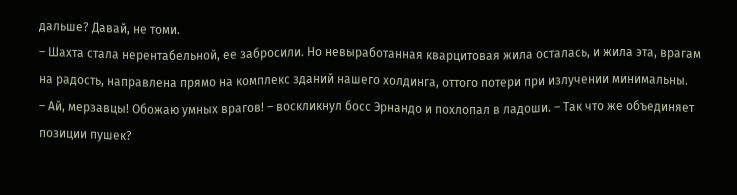дальше? Давай, не томи.
– Шахта стала нерентабельной, ее забросили. Но невыработанная кварцитовая жила осталась, и жила эта, врагам на радость, направлена прямо на комплекс зданий нашего холдинга, оттого потери при излучении минимальны.
– Ай, мерзавцы! Обожаю умных врагов! – воскликнул босс Эрнандо и похлопал в ладоши. – Так что же объединяет позиции пушек?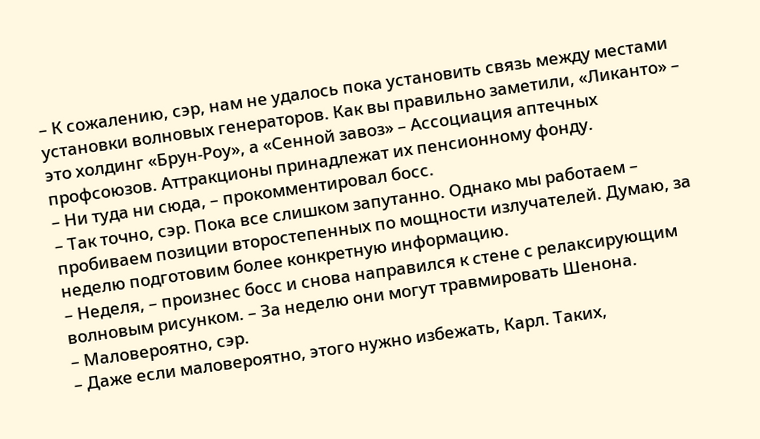– К сожалению, сэр, нам не удалось пока установить связь между местами установки волновых генераторов. Как вы правильно заметили, «Ликанто» – это холдинг «Брун-Роу», а «Сенной завоз» – Ассоциация аптечных профсоюзов. Аттракционы принадлежат их пенсионному фонду.
– Ни туда ни сюда, – прокомментировал босс.
– Так точно, сэр. Пока все слишком запутанно. Однако мы работаем – пробиваем позиции второстепенных по мощности излучателей. Думаю, за неделю подготовим более конкретную информацию.
– Неделя, – произнес босс и снова направился к стене с релаксирующим волновым рисунком. – За неделю они могут травмировать Шенона.
– Маловероятно, сэр.
– Даже если маловероятно, этого нужно избежать, Карл. Таких,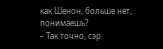как Шенон, больше нет, понимаешь?
– Так точно, сэр.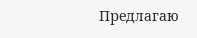Предлагаю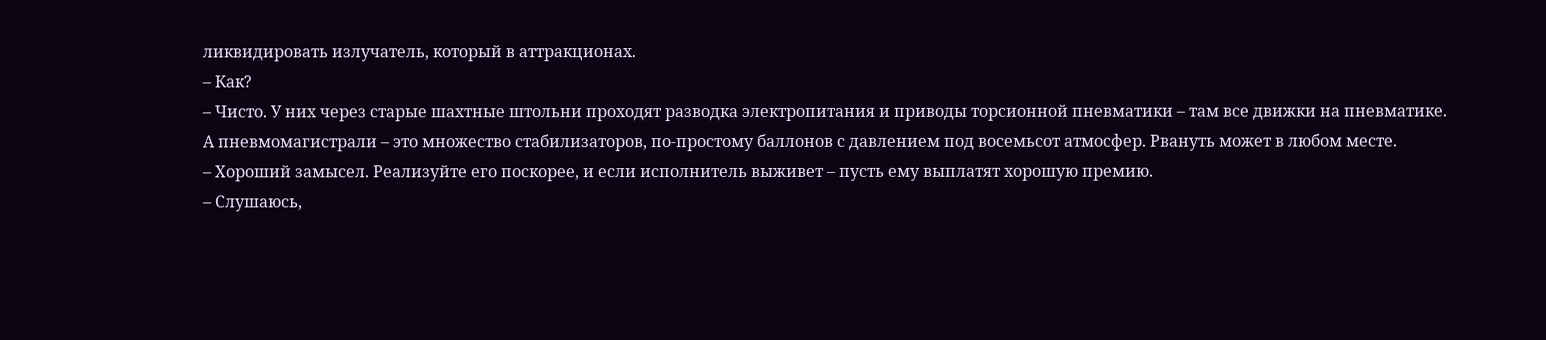ликвидировать излучатель, который в аттракционах.
– Как?
– Чисто. У них через старые шахтные штольни проходят разводка электропитания и приводы торсионной пневматики – там все движки на пневматике. А пневмомагистрали – это множество стабилизаторов, по-простому баллонов с давлением под восемьсот атмосфер. Рвануть может в любом месте.
– Хороший замысел. Реализуйте его поскорее, и если исполнитель выживет – пусть ему выплатят хорошую премию.
– Слушаюсь,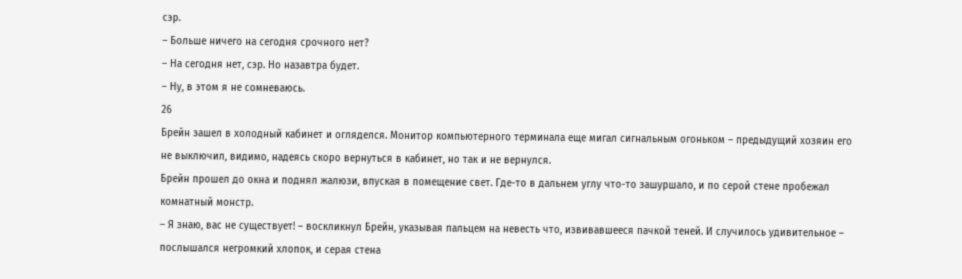сэр.
– Больше ничего на сегодня срочного нет?
– На сегодня нет, сэр. Но назавтра будет.
– Ну, в этом я не сомневаюсь.
26
Брейн зашел в холодный кабинет и огляделся. Монитор компьютерного терминала еще мигал сигнальным огоньком – предыдущий хозяин его не выключил, видимо, надеясь скоро вернуться в кабинет, но так и не вернулся.
Брейн прошел до окна и поднял жалюзи, впуская в помещение свет. Где-то в дальнем углу что-то зашуршало, и по серой стене пробежал комнатный монстр.
– Я знаю, вас не существует! – воскликнул Брейн, указывая пальцем на невесть что, извивавшееся пачкой теней. И случилось удивительное – послышался негромкий хлопок, и серая стена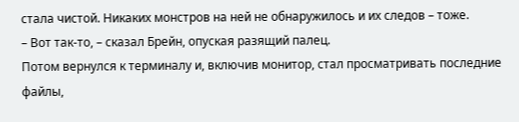стала чистой. Никаких монстров на ней не обнаружилось и их следов – тоже.
– Вот так-то, – сказал Брейн, опуская разящий палец.
Потом вернулся к терминалу и, включив монитор, стал просматривать последние файлы,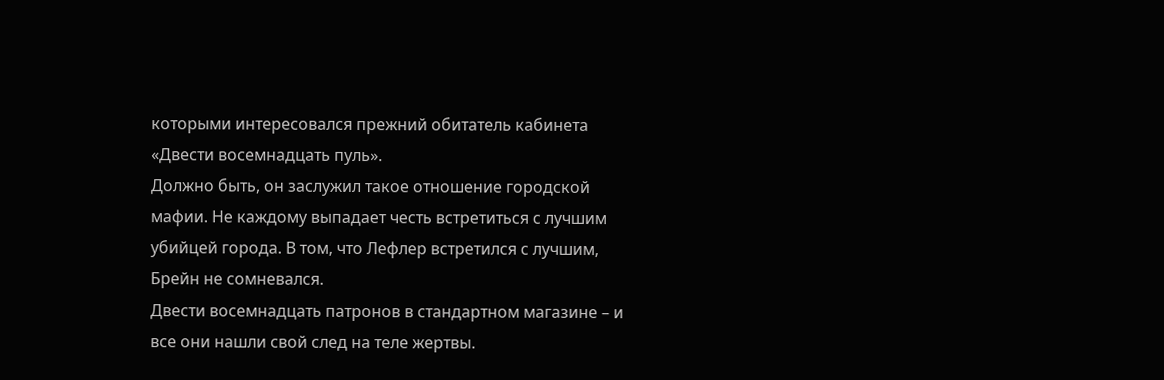которыми интересовался прежний обитатель кабинета «Двести восемнадцать пуль».
Должно быть, он заслужил такое отношение городской мафии. Не каждому выпадает честь встретиться с лучшим убийцей города. В том, что Лефлер встретился с лучшим, Брейн не сомневался.
Двести восемнадцать патронов в стандартном магазине – и все они нашли свой след на теле жертвы.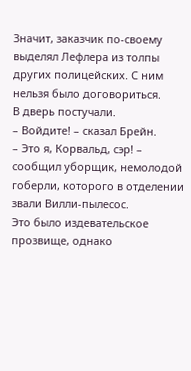Значит, заказчик по-своему выделял Лефлера из толпы других полицейских. С ним нельзя было договориться.
В дверь постучали.
– Войдите! – сказал Брейн.
– Это я, Корвальд, сэр! – сообщил уборщик, немолодой гоберли, которого в отделении звали Вилли-пылесос.
Это было издевательское прозвище, однако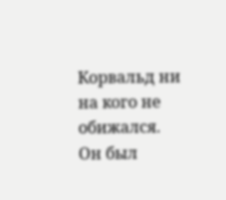Корвальд ни на кого не обижался. Он был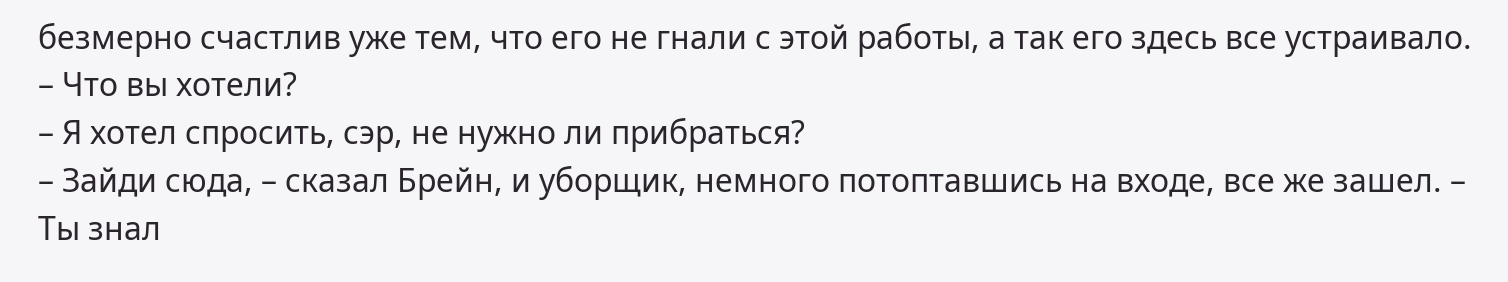безмерно счастлив уже тем, что его не гнали с этой работы, а так его здесь все устраивало.
– Что вы хотели?
– Я хотел спросить, сэр, не нужно ли прибраться?
– Зайди сюда, – сказал Брейн, и уборщик, немного потоптавшись на входе, все же зашел. – Ты знал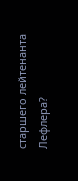старшего лейтенанта Лефлера?